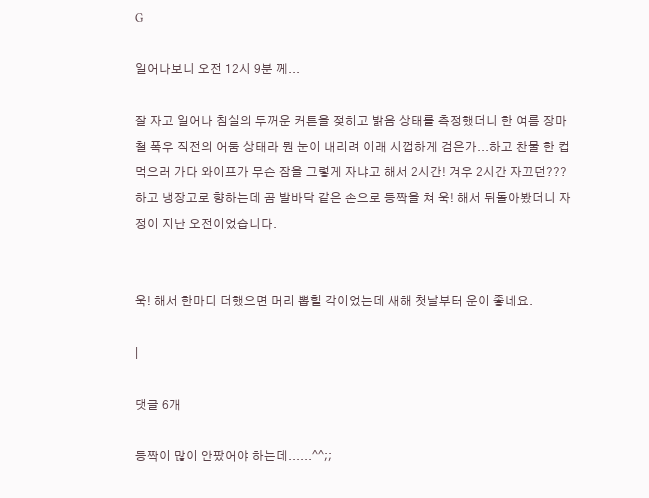G

일어나보니 오전 12시 9분 께...

잘 자고 일어나 침실의 두꺼운 커튼을 젖히고 밝음 상태를 측정했더니 한 여름 장마철 폭우 직전의 어둠 상태라 뭔 눈이 내리려 이래 시껍하게 검은가...하고 찬물 한 컵 먹으러 가다 와이프가 무슨 잠을 그렇게 자냐고 해서 2시간! 겨우 2시간 자끄던??? 하고 냉장고로 향하는데 곰 발바닥 같은 손으로 등짝을 쳐 욱! 해서 뒤돌아봤더니 자정이 지난 오전이었습니다.


욱! 해서 한마디 더했으면 머리 뽑힐 각이었는데 새해 첫날부터 운이 좋네요.

|

댓글 6개

등짝이 많이 안팠어야 하는데......^^;;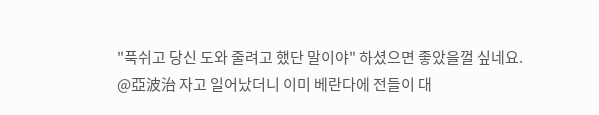"푹쉬고 당신 도와 줄려고 했단 말이야" 하셨으면 좋았을껄 싶네요.
@亞波治 자고 일어났더니 이미 베란다에 전들이 대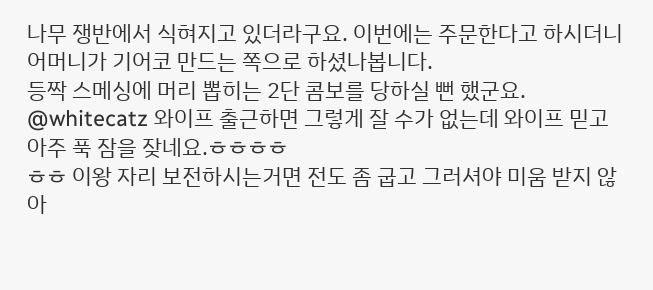나무 쟁반에서 식혀지고 있더라구요. 이번에는 주문한다고 하시더니 어머니가 기어코 만드는 쪽으로 하셨나봅니다.
등짝 스메싱에 머리 뽑히는 2단 콤보를 당하실 뻔 했군요.
@whitecatz 와이프 출근하면 그렇게 잘 수가 없는데 와이프 믿고 아주 푹 잠을 잦네요.ㅎㅎㅎㅎ
ㅎㅎ 이왕 자리 보전하시는거면 전도 좀 굽고 그러셔야 미움 받지 않아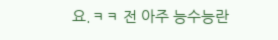요.ㅋㅋ 전 아주 능수능란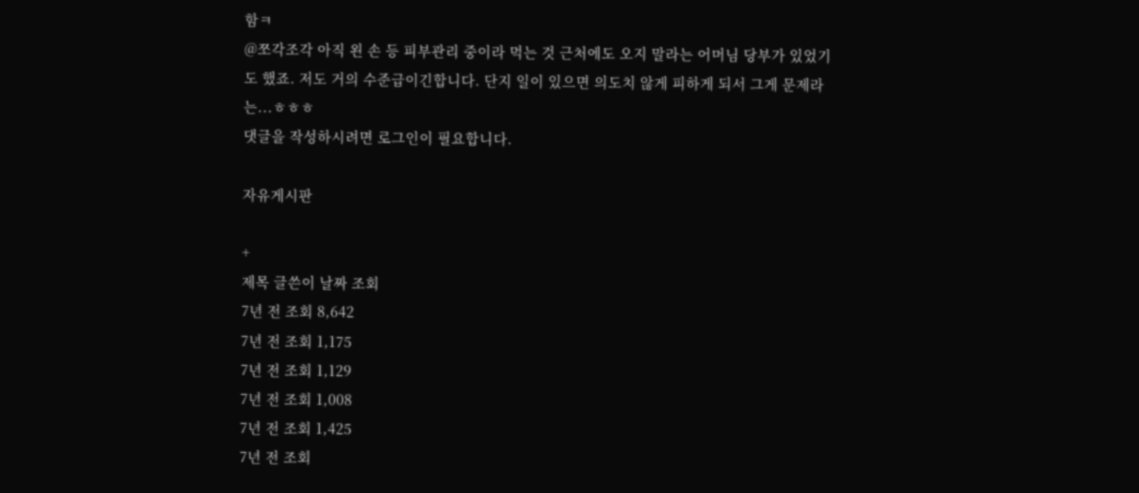함ㅋ
@쪼각조각 아직 왼 손 등 피부관리 중이라 먹는 것 근처에도 오지 말라는 어머님 당부가 있었기도 했죠. 저도 거의 수준급이긴합니다. 단지 일이 있으면 의도치 않게 피하게 되서 그게 문제라는...ㅎㅎㅎ
댓글을 작성하시려면 로그인이 필요합니다.

자유게시판

+
제목 글쓴이 날짜 조회
7년 전 조회 8,642
7년 전 조회 1,175
7년 전 조회 1,129
7년 전 조회 1,008
7년 전 조회 1,425
7년 전 조회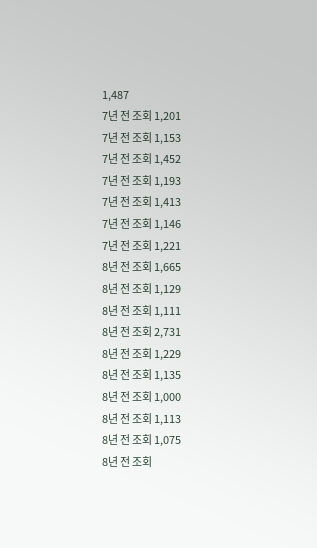1,487
7년 전 조회 1,201
7년 전 조회 1,153
7년 전 조회 1,452
7년 전 조회 1,193
7년 전 조회 1,413
7년 전 조회 1,146
7년 전 조회 1,221
8년 전 조회 1,665
8년 전 조회 1,129
8년 전 조회 1,111
8년 전 조회 2,731
8년 전 조회 1,229
8년 전 조회 1,135
8년 전 조회 1,000
8년 전 조회 1,113
8년 전 조회 1,075
8년 전 조회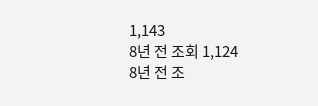1,143
8년 전 조회 1,124
8년 전 조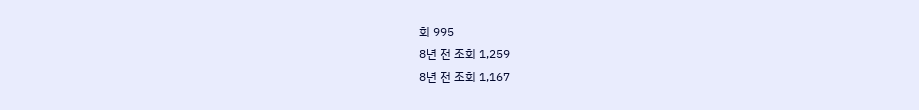회 995
8년 전 조회 1,259
8년 전 조회 1,167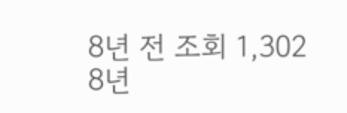8년 전 조회 1,302
8년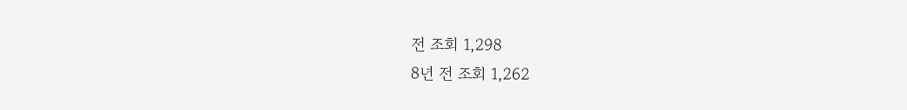전 조회 1,298
8년 전 조회 1,262